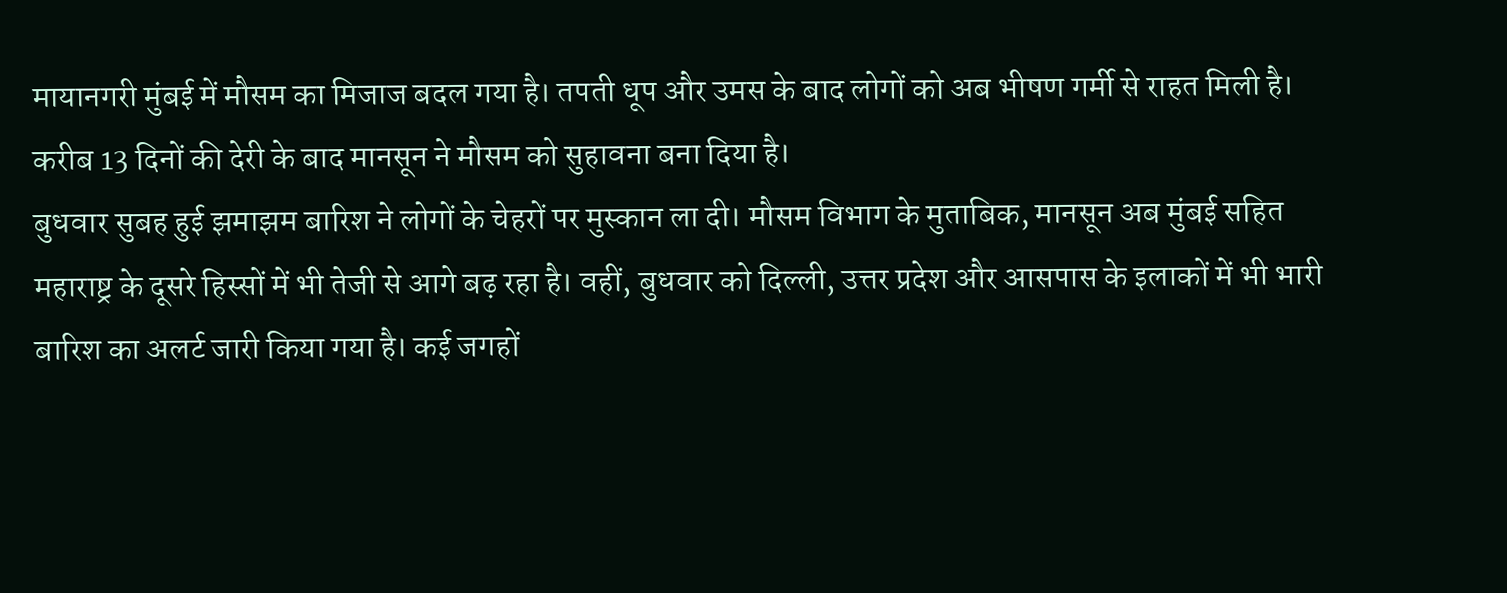मायानगरी मुंबई में मौसम का मिजाज बदल गया है। तपती धूप और उमस के बाद लोगों को अब भीषण गर्मी से राहत मिली है। करीब 13 दिनों की देरी के बाद मानसून ने मौसम को सुहावना बना दिया है।
बुधवार सुबह हुई झमाझम बारिश ने लोगों के चेहरों पर मुस्कान ला दी। मौसम विभाग के मुताबिक, मानसून अब मुंबई सहित महाराष्ट्र के दूसरे हिस्सों में भी तेजी से आगे बढ़ रहा है। वहीं, बुधवार को दिल्ली, उत्तर प्रदेश और आसपास के इलाकों में भी भारी बारिश का अलर्ट जारी किया गया है। कई जगहों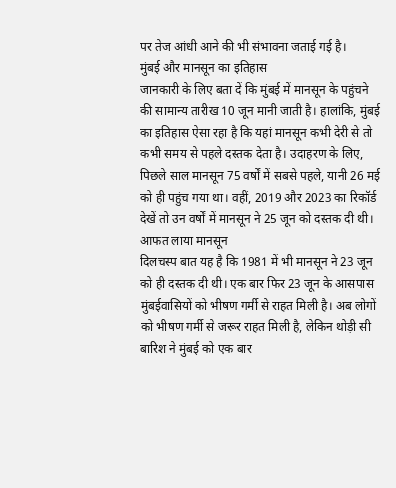पर तेज आंधी आने की भी संभावना जताई गई है।
मुंबई और मानसून का इतिहास
जानकारी के लिए बता दें कि मुंबई में मानसून के पहुंचने की सामान्य तारीख 10 जून मानी जाती है। हालांकि, मुंबई का इतिहास ऐसा रहा है कि यहां मानसून कभी देरी से तो कभी समय से पहले दस्तक देता है। उदाहरण के लिए, पिछले साल मानसून 75 वर्षों में सबसे पहले, यानी 26 मई को ही पहुंच गया था। वहीं, 2019 और 2023 का रिकॉर्ड देखें तो उन वर्षों में मानसून ने 25 जून को दस्तक दी थी।
आफत लाया मानसून
दिलचस्प बात यह है कि 1981 में भी मानसून ने 23 जून को ही दस्तक दी थी। एक बार फिर 23 जून के आसपास मुंबईवासियों को भीषण गर्मी से राहत मिली है। अब लोगों को भीषण गर्मी से जरूर राहत मिली है, लेकिन थोड़ी सी बारिश ने मुंबई को एक बार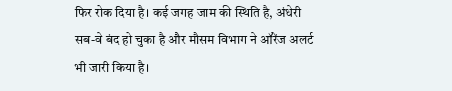फिर रोक दिया है। कई जगह जाम की स्थिति है, अंधेरी सब-वे बंद हो चुका है और मौसम विभाग ने ऑरेंज अलर्ट भी जारी किया है।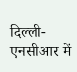दिल्ली-एनसीआर में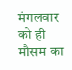मंगलवार को ही मौसम का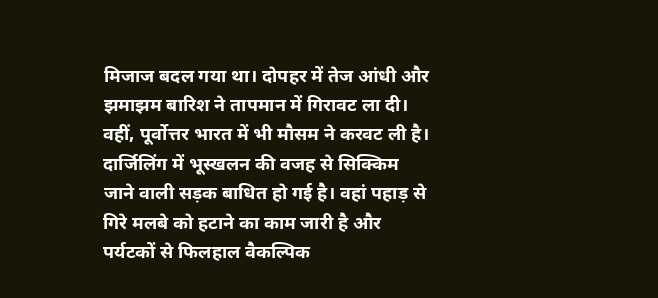मिजाज बदल गया था। दोपहर में तेज आंधी और झमाझम बारिश ने तापमान में गिरावट ला दी। वहीं, पूर्वोत्तर भारत में भी मौसम ने करवट ली है। दार्जिलिंग में भूस्खलन की वजह से सिक्किम जाने वाली सड़क बाधित हो गई है। वहां पहाड़ से गिरे मलबे को हटाने का काम जारी है और पर्यटकों से फिलहाल वैकल्पिक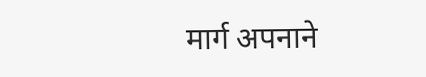मार्ग अपनाने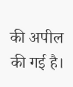की अपील की गई है।